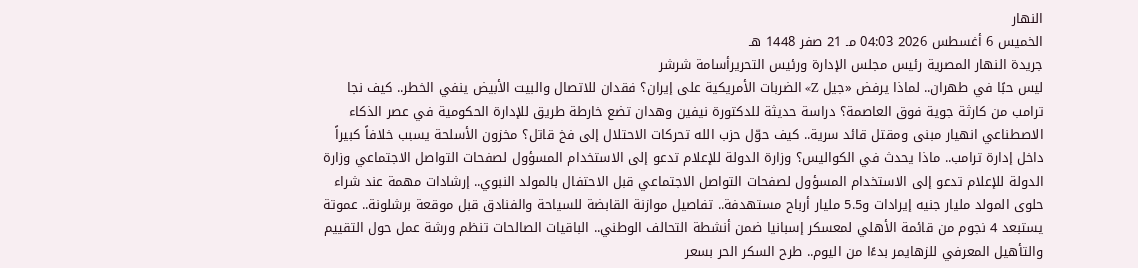النهار
الخميس 6 أغسطس 2026 04:03 مـ 21 صفر 1448 هـ
جريدة النهار المصرية رئيس مجلس الإدارة ورئيس التحريرأسامة شرشر
ليس حبًا في طهران.. لماذا يرفض «جيل Z» الضربات الأمريكية على إيران؟ فقدان للاتصال والبيت الأبيض ينفي الخطر.. كيف نجا ترامب من كارثة جوية فوق العاصمة؟ دراسة حديثة للدكتورة نيفين وهدان تضع خارطة طريق للإدارة الحكومية في عصر الذكاء الاصطناعي انهيار مبنى ومقتل قائد سرية.. كيف حوّل حزب الله تحركات الاحتلال إلى فخ قاتل؟ مخزون الأسلحة يسبب خلافاً كبيراً داخل إدارة ترامب.. ماذا يحدث في الكواليس؟ وزارة الدولة للإعلام تدعو إلى الاستخدام المسؤول لصفحات التواصل الاجتماعي وزارة الدولة للإعلام تدعو إلى الاستخدام المسؤول لصفحات التواصل الاجتماعي قبل الاحتفال بالمولد النبوي.. إرشادات مهمة عند شراء حلوى المولد مليار جنيه إيرادات و5.5 مليار أرباح مستهدفة.. تفاصيل موازنة القابضة للسياحة والفنادق قبل موقعة برشلونة.. عموتة يستبعد 4 نجوم من قائمة الأهلي لمعسكر إسبانيا ضمن أنشطة التحالف الوطني.. الباقيات الصالحات تنظم ورشة عمل حول التقييم والتأهيل المعرفي للزهايمر بدءًا من اليوم.. طرح السكر الحر بسعر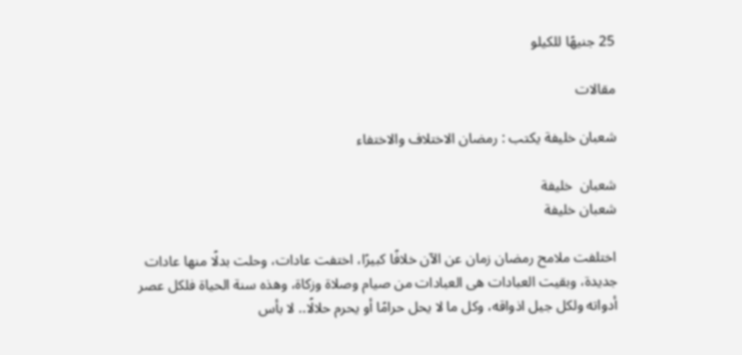25 جنيهًا للكيلو

مقالات

شعبان خليفة يكتب : رمضان الاختلاف والاختفاء

شعبان  خليفة
شعبان خليفة

اختلفت ملامح رمضان زمان عن الآن خلافًا كبيرًا، اختفت عادات، وحلت بدلًا منها عادات جديدة، وبقيت العبادات هى العبادات من صيام وصلاة وزكاة، وهذه سنة الحياة فلكل عصر أدواته ولكل جيل اذواقه، وكل ما لا يحل حرامًا أو يحرم حلالًا.. لا بأس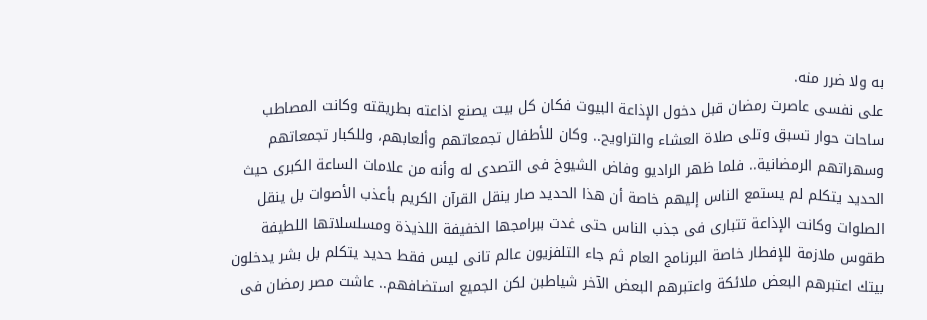به ولا ضرر منه.
على نفسى عاصرت رمضان قبل دخول الإذاعة البيوت فكان كل بيت يصنع اذاعته بطريقته وكانت المصاطب ساحات حوار تسبق وتلى صلاة العشاء والتراويح.. وكان للأطفال تجمعاتهم وألعابهم، وللكبار تجمعاتهم وسهراتهم الرمضانية.. فلما ظهر الراديو وفاض الشيوخ فى التصدى له وأنه من علامات الساعة الكبرى حيث الحديد يتكلم لم يستمع الناس إليهم خاصة أن هذا الحديد صار ينقل القرآن الكريم بأعذب الأصوات بل ينقل الصلوات وكانت الإذاعة تتبارى فى جذب الناس حتى غدت ببرامجها الخفيفة اللذيذة ومسلسلاتها اللطيفة طقوس ملازمة للإفطار خاصة البرنامج العام ثم جاء التلفزيون عالم تانى ليس فقط حديد يتكلم بل بشر يدخلون بيتك اعتبرهم البعض ملائكة واعتبرهم البعض الآخر شياطبن لكن الجميع استضافهم.. عاشت مصر رمضان فى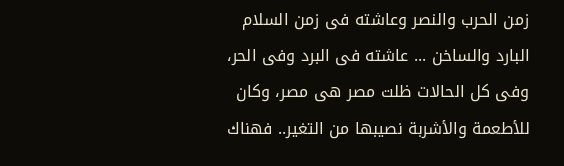زمن الحرب والنصر وعاشته فى زمن السلام البارد والساخن ... عاشته فى البرد وفى الحر، وفى كل الحالات ظلت مصر هى مصر، وكان للأطعمة والأشربة نصيبها من التغير.. فهناك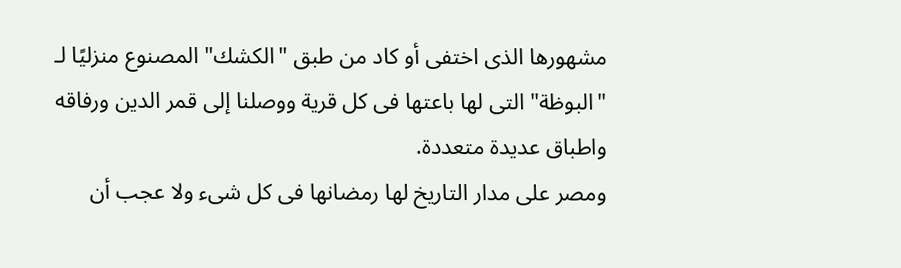مشهورها الذى اختفى أو كاد من طبق "الكشك" المصنوع منزليًا لـ "البوظة" التى لها باعتها فى كل قرية ووصلنا إلى قمر الدين ورفاقه واطباق عديدة متعددة.
ومصر على مدار التاريخ لها رمضانها فى كل شىء ولا عجب أن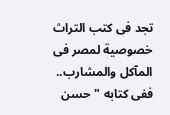تجد فى كتب التراث خصوصية لمصر فى المآكل والمشارب.. ففى كتابه "حسن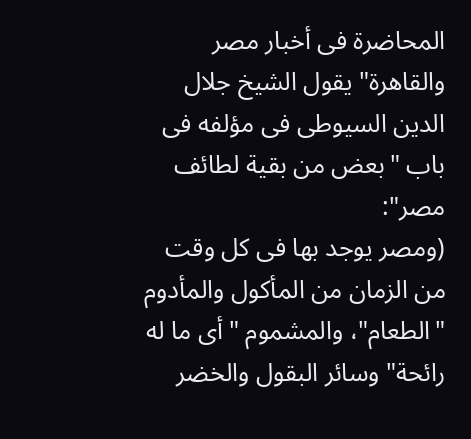المحاضرة فى أخبار مصر والقاهرة" يقول الشيخ جلال الدين السيوطى فى مؤلفه فى باب "بعض من بقية لطائف مصر":
(ومصر يوجد بها فى كل وقت من الزمان من المأكول والمأدوم "الطعام"، والمشموم "أى ما له رائحة" وسائر البقول والخضر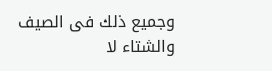وجميع ذلك فى الصيف والشتاء لا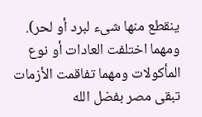ينقطع منها شىء لبرد أو لحر).
ومهما اختلفت العادات أو نوع المأكولات ومهما تفاقمت الأزمات تبقى مصر بفضل الله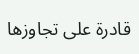قادرة على تجاوزها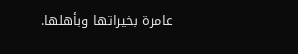عامرة بخيراتها وبأهلها.